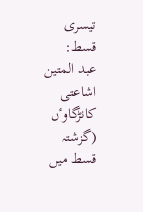تیسری قسط:
عبد المتین اشاعتی کانڑگاوٴں
(گزشتہ قسط میں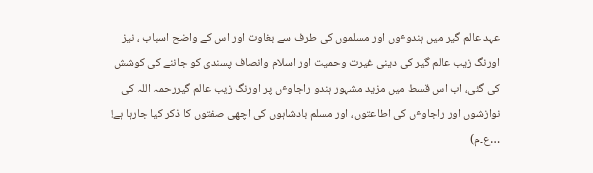عہد عالم گیر میں ہندوٴوں اور مسلموں کی طرف سے بغاوت اور اس کے واضح اسباب ، نیز اورنگ زیب عالم گیر کی دینی غیرت وحمیت اور اسلام وانصاف پسندی کو جاننے کی کوشش کی گئی، اب اس قسط میں مزید مشہور ہندو راجاوٴں پر اورنگ زیب عالم گیررحمہ اللہ کی نوازشوں اور راجاوٴں کی اطاعتوں، اور مسلم بادشاہوں کی اچھی صفتوں کا ذکر کیا جارہا ہے! …ع۔م)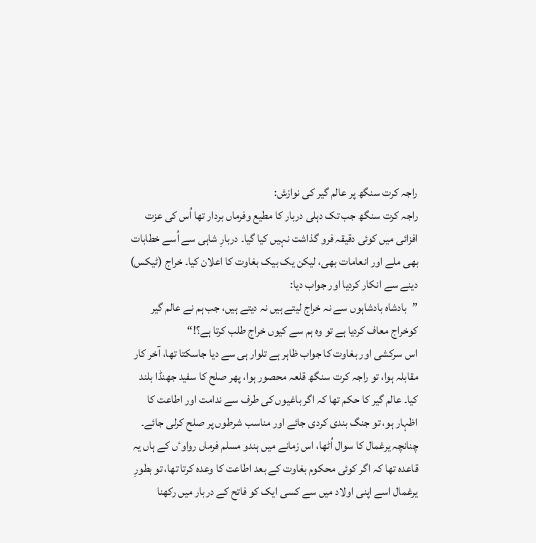راجہ کرت سنگھ پر عالم گیر کی نوازش:
راجہ کرت سنگھ جب تک دہلی دربار کا مطیع وفرماں بردار تھا اُس کی عزت افزائی میں کوئی دقیقہ فرو گذاشت نہیں کیا گیا۔ دربارِ شاہی سے اُسے خطابات بھی ملے اور انعامات بھی، لیکن یک بیک بغاوت کا اعلان کیا۔ خراج (ٹیکس) دینے سے انکار کردیا اور جواب دیا:
”بادشاہ بادشاہوں سے نہ خراج لیتے ہیں نہ دیتے ہیں، جب ہم نے عالم گیر کوخراج معاف کردیا ہے تو وہ ہم سے کیوں خراج طلب کرتا ہے؟!“
اس سرکشی اور بغاوت کا جواب ظاہر ہے تلوار ہی سے دیا جاسکتا تھا، آخر کار مقابلہ ہوا، تو راجہ کرت سنگھ قلعہ محصور ہوا، پھر صلح کا سفید جھنڈا بلند کیا۔ عالم گیر کا حکم تھا کہ اگر باغیوں کی طرف سے ندامت اور اطاعت کا اظہار ہو، تو جنگ بندی کردی جائے اور مناسب شرطوں پر صلح کرلی جائے۔ چنانچہ یرغمال کا سوال اُٹھا، اس زمانے میں ہندو مسلم فرماں رواوٴں کے ہاں یہ قاعدہ تھا کہ اگر کوئی محکوم بغاوت کے بعد اطاعت کا وعدہ کرتا تھا، تو بطورِ یرغمال اسے اپنی اولاد میں سے کسی ایک کو فاتح کے دربار میں رکھنا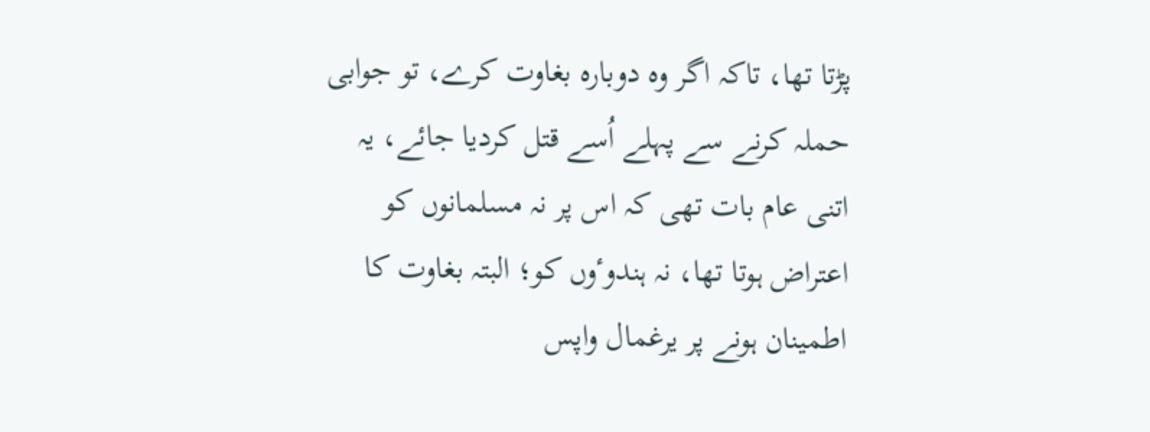پڑتا تھا، تاکہ اگر وہ دوبارہ بغاوت کرے، تو جوابی حملہ کرنے سے پہلے اُسے قتل کردیا جائے، یہ اتنی عام بات تھی کہ اس پر نہ مسلمانوں کو اعتراض ہوتا تھا، نہ ہندوٴوں کو؛ البتہ بغاوت کا اطمینان ہونے پر یرغمال واپس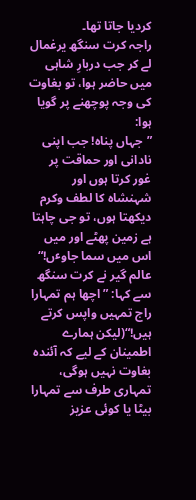کردیا جاتا تھا۔
راجہ کرت سنگھ یرغمال لے کر جب دربارِ شاہی میں حاضر ہوا، تو بغاوت کی وجہ پوچھنے پر گویا ہوا:
”جہاں پناہ! جب اپنی نادانی اور حماقت پر غور کرتا ہوں اور شہنشاہ کا لطف وکرم دیکھتا ہوں، تو جی چاہتا ہے زمین پھٹے اور میں اس میں سما جاوٴں!“
عالم گیر نے کرت سنگھ سے کہا: ”اچھا ہم تمہارا راج تمہیں واپس کرتے ہیں!“(لیکن ہمارے اطمینان کے لیے کہ آئندہ بغاوت نہیں ہوگی، تمہاری طرف سے تمہارا بیٹا یا کوئی عزیز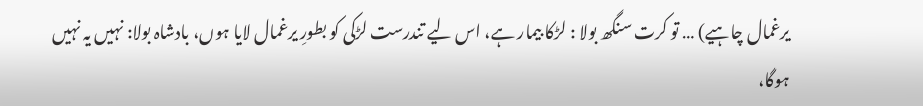یرغمال چاہیے) … تو کرت سنگھ بولا : لڑکا بیمار ہے، اس لیے تندرست لڑکی کو بطورِ یرغمال لایا ہوں، بادشاہ بولا: نہیں یہ نہیں ہوگا،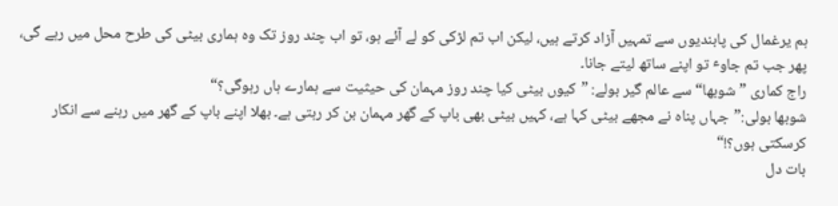ہم یرغمال کی پابندیوں سے تمہیں آزاد کرتے ہیں، لیکن اب تم لڑکی کو لے آئے ہو، تو اب چند روز تک وہ ہماری بیٹی کی طرح محل میں رہے گی، پھر جب تم جاوٴ تو اپنے ساتھ لیتے جانا۔
راج کماری ”شوبھا“ سے عالم گیر بولے: ”کیوں بیٹی کیا چند روز مہمان کی حیثیت سے ہمارے ہاں رہوگی؟“
شوبھا بولی:”جہاں پناہ نے مجھے بیٹی کہا ہے، کہیں بیٹی بھی باپ کے گھر مہمان بن کر رہتی ہے۔ بھلا اپنے باپ کے گھر میں رہنے سے انکار کرسکتی ہوں؟!“
بات دل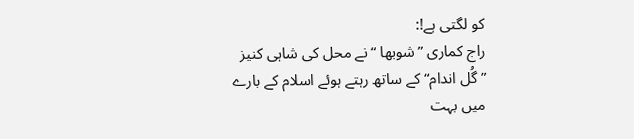کو لگتی ہے!:
راج کماری ”شوبھا “ نے محل کی شاہی کنیز ”گُل اندام“ کے ساتھ رہتے ہوئے اسلام کے بارے میں بہت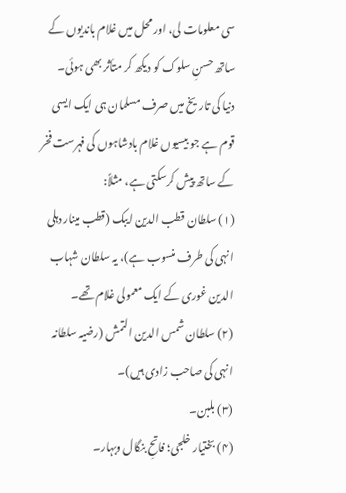سی معلومات لی، اور محل میں غلام باندیوں کے ساتھ حسنِ سلوک کو دیکھ کر متأثر بھی ہوئی۔
دنیا کی تاریخ میں صرف مسلمان ہی ایک ایسی قوم ہے جو بیسیوں غلام بادشاہوں کی فہرست فخر کے ساتھ پیش کرسکتی ہے، مثلاً:
(۱) سلطان قطب الدین ایبک (قطب مینار دہلی انہی کی طرف منسوب ہے)، یہ سلطان شہاب الدین غوری کے ایک معمولی غلام تھے۔
(۲) سلطان شمس الدین التمش (رضیہ سلطانہ انہی کی صاحب زادی ہیں)۔
(۳) بلبن۔
(۴) بختیار خلجی؛ فاتحِ بنگال وبہار۔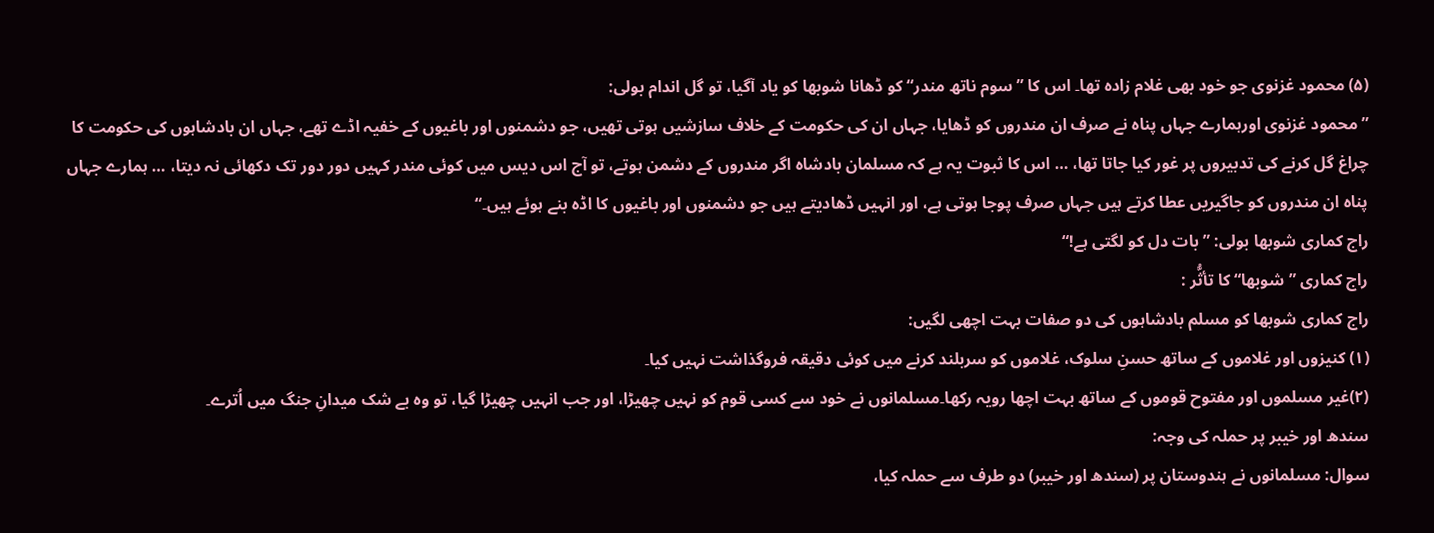(۵) محمود غزنوی جو خود بھی غلام زادہ تھا۔ اس کا ”سوم ناتھ مندر“ کو ڈھانا شوبھا کو یاد آگیا، تو گل اندام بولی:
”محمود غزنوی اورہمارے جہاں پناہ نے صرف ان مندروں کو ڈھایا، جہاں ان کی حکومت کے خلاف سازشیں ہوتی تھیں، جو دشمنوں اور باغیوں کے خفیہ اڈے تھے، جہاں ان بادشاہوں کی حکومت کا چراغ گل کرنے کی تدبیروں پر غور کیا جاتا تھا، … اس کا ثبوت یہ ہے کہ مسلمان بادشاہ اگر مندروں کے دشمن ہوتے، تو آج اس دیس میں کوئی مندر کہیں دور دور تک دکھائی نہ دیتا، … ہمارے جہاں پناہ ان مندروں کو جاگیریں عطا کرتے ہیں جہاں صرف پوجا ہوتی ہے، اور انہیں ڈھادیتے ہیں جو دشمنوں اور باغیوں کا اڈہ بنے ہوئے ہیں۔“
راج کماری شوبھا بولی: ”بات دل کو لگتی ہے!“
راج کماری ”شوبھا“ کا تأثُّر :
راج کماری شوبھا کو مسلم بادشاہوں کی دو صفات بہت اچھی لگیں:
(۱) کنیزوں اور غلاموں کے ساتھ حسنِ سلوک، غلاموں کو سربلند کرنے میں کوئی دقیقہ فروگذاشت نہیں کیا۔
(۲)غیر مسلموں اور مفتوح قوموں کے ساتھ بہت اچھا رویہ رکھا۔مسلمانوں نے خود سے کسی قوم کو نہیں چھیڑا، اور جب انہیں چھیڑا گیا، تو وہ بے شک میدانِ جنگ میں اُترے۔
سندھ اور خیبر پر حملہ کی وجہ:
سوال: مسلمانوں نے ہندوستان پر (سندھ اور خیبر) دو طرف سے حملہ کیا،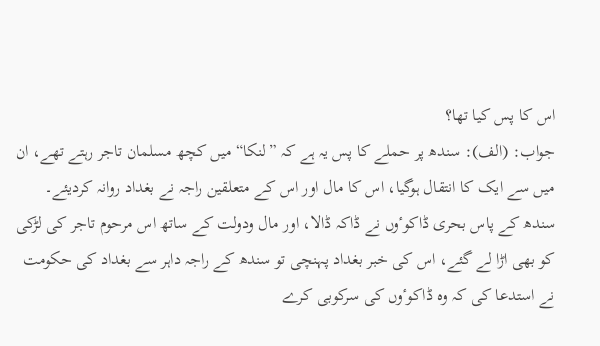اس کا پس کیا تھا؟
جواب: (الف): سندھ پر حملے کا پس یہ ہے کہ ”لنکا“ میں کچھ مسلمان تاجر رہتے تھے، ان میں سے ایک کا انتقال ہوگیا، اس کا مال اور اس کے متعلقین راجہ نے بغداد روانہ کردیئے۔ سندھ کے پاس بحری ڈاکوٴوں نے ڈاکہ ڈالا، اور مال ودولت کے ساتھ اس مرحوم تاجر کی لڑکی کو بھی اڑا لے گئے، اس کی خبر بغداد پہنچی تو سندھ کے راجہ داہر سے بغداد کی حکومت نے استدعا کی کہ وہ ڈاکوٴوں کی سرکوبی کرے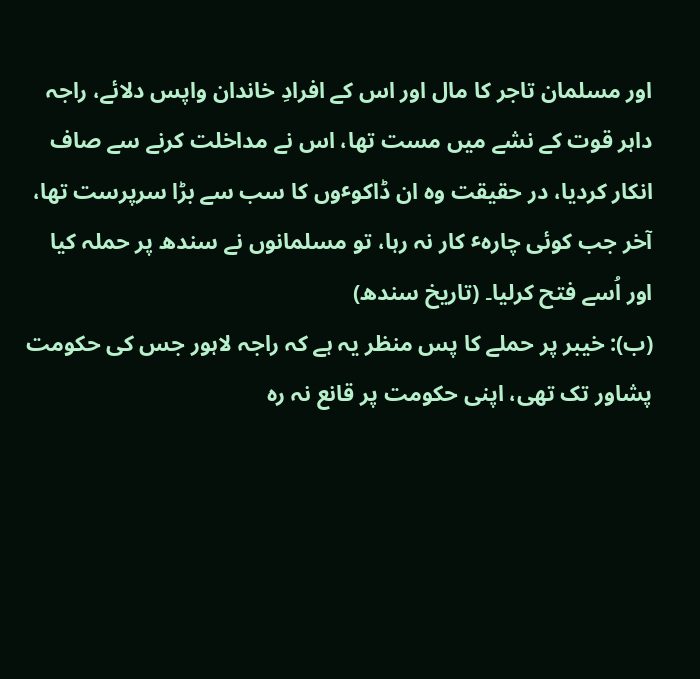اور مسلمان تاجر کا مال اور اس کے افرادِ خاندان واپس دلائے، راجہ داہر قوت کے نشے میں مست تھا، اس نے مداخلت کرنے سے صاف انکار کردیا، در حقیقت وہ ان ڈاکوٴوں کا سب سے بڑا سرپرست تھا، آخر جب کوئی چارہٴ کار نہ رہا، تو مسلمانوں نے سندھ پر حملہ کیا اور اُسے فتح کرلیا۔ (تاریخ سندھ)
(ب): خیبر پر حملے کا پس منظر یہ ہے کہ راجہ لاہور جس کی حکومت پشاور تک تھی، اپنی حکومت پر قانع نہ رہ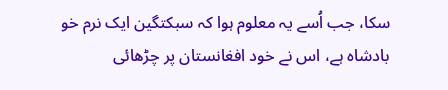سکا، جب اُسے یہ معلوم ہوا کہ سبکتگین ایک نرم خو بادشاہ ہے، اس نے خود افغانستان پر چڑھائی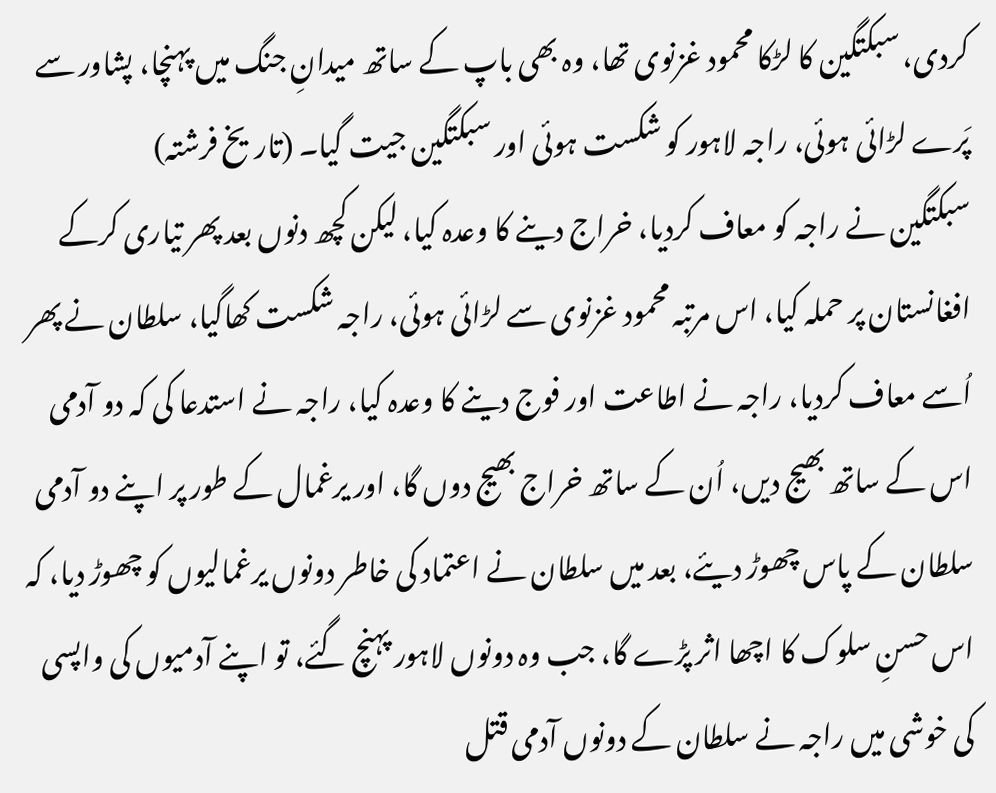کردی، سبکتگین کا لڑکا محمود غزنوی تھا، وہ بھی باپ کے ساتھ میدانِ جنگ میں پہنچا، پشاور سے پَرے لڑائی ہوئی، راجہ لاہور کو شکست ہوئی اور سبکتگین جیت گیا۔ (تاریخ فرشتہ)
سبکتگین نے راجہ کو معاف کردیا، خراج دینے کا وعدہ کیا، لیکن کچھ دنوں بعد پھر تیاری کرکے افغانستان پر حملہ کیا، اس مرتبہ محمود غزنوی سے لڑائی ہوئی، راجہ شکست کھاگیا، سلطان نے پھر اُسے معاف کردیا، راجہ نے اطاعت اور فوج دینے کا وعدہ کیا، راجہ نے استدعا کی کہ دو آدمی اس کے ساتھ بھیج دیں، اُن کے ساتھ خراج بھیج دوں گا، اور یرغمال کے طور پر اپنے دو آدمی سلطان کے پاس چھوڑ دیئے، بعد میں سلطان نے اعتماد کی خاطر دونوں یرغمالیوں کو چھوڑ دیا، کہ اس حسنِ سلوک کا اچھا اثر پڑے گا، جب وہ دونوں لاہور پہنچ گئے، تو اپنے آدمیوں کی واپسی کی خوشی میں راجہ نے سلطان کے دونوں آدمی قتل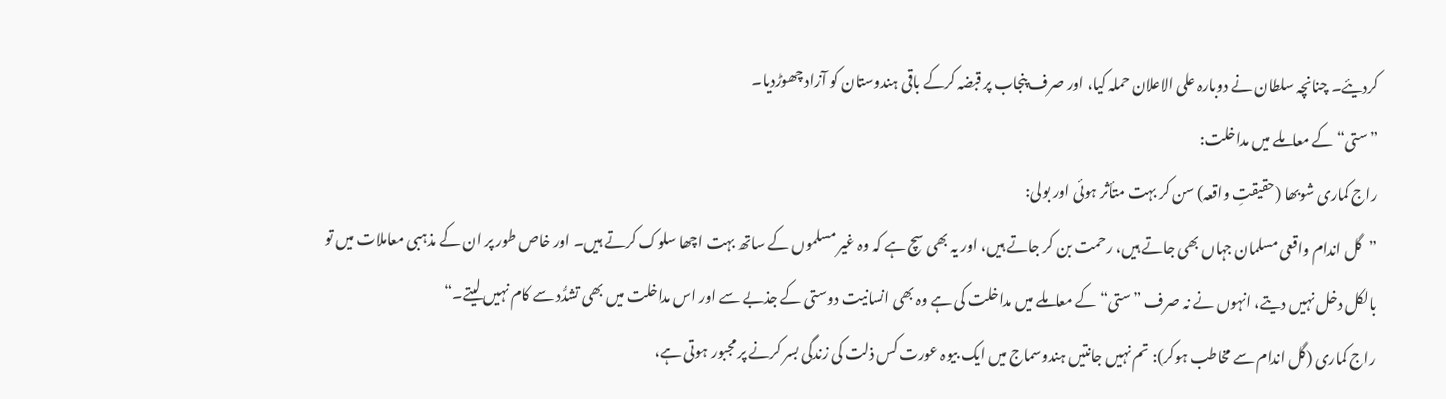کردیئے۔ چنانچہ سلطان نے دوبارہ علی الاعلان حملہ کیا، اور صرف پنجاب پر قبضہ کرکے باقی ہندوستان کو آزاد چھوڑدیا۔
”ستی“ کے معاملے میں مداخلت:
راج کماری شوبھا (حقیقتِ واقعہ) سن کر بہت متأثر ہوئی اور بولی:
”گل اندام واقعی مسلمان جہاں بھی جاتے ہیں، رحمت بن کر جاتے ہیں، اور یہ بھی سچ ہے کہ وہ غیر مسلموں کے ساتھ بہت اچھا سلوک کرتے ہیں۔ اور خاص طور پر ان کے مذہبی معاملات میں تو بالکل دخل نہیں دیتے، انہوں نے نہ صرف ”ستی“ کے معاملے میں مداخلت کی ہے وہ بھی انسانیت دوستی کے جذبے سے اور اس مداخلت میں بھی تشدُّد سے کام نہیں لیتے۔“
راج کماری (گل اندام سے مخاطب ہوکر): تم نہیں جانتیں ہندوسماج میں ایک بیوہ عورت کس ذلت کی زندگی بسر کرنے پر مجبور ہوتی ہے،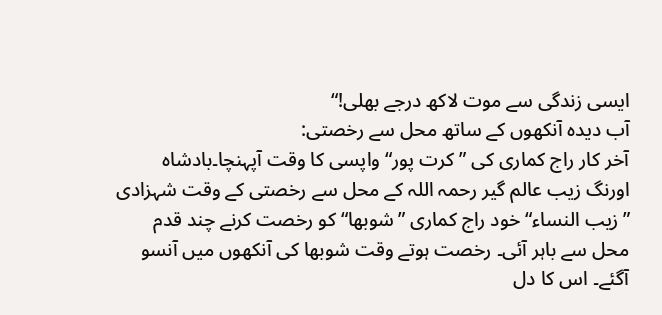ایسی زندگی سے موت لاکھ درجے بھلی!“
آب دیدہ آنکھوں کے ساتھ محل سے رخصتی:
آخر کار راج کماری کی ”کرت پور“ واپسی کا وقت آپہنچا۔بادشاہ اورنگ زیب عالم گیر رحمہ اللہ کے محل سے رخصتی کے وقت شہزادی ”زیب النساء“ خود راج کماری ”شوبھا“ کو رخصت کرنے چند قدم محل سے باہر آئی۔ رخصت ہوتے وقت شوبھا کی آنکھوں میں آنسو آگئے۔ اس کا دل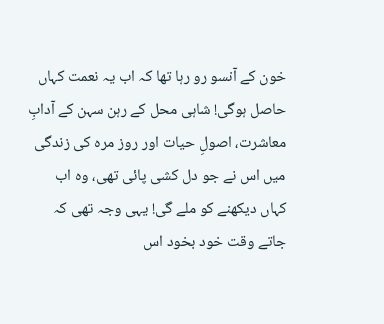خون کے آنسو رو رہا تھا کہ اب یہ نعمت کہاں حاصل ہوگی! شاہی محل کے رہن سہن کے آدابِ معاشرت، اصولِ حیات اور روز مرہ کی زندگی میں اس نے جو دل کشی پائی تھی، وہ اب کہاں دیکھنے کو ملے گی! یہی وجہ تھی کہ جاتے وقت خود بخود اس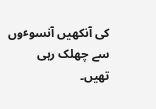کی آنکھیں آنسوٴوں سے چھلک رہی تھیں۔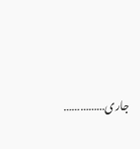جاری……………